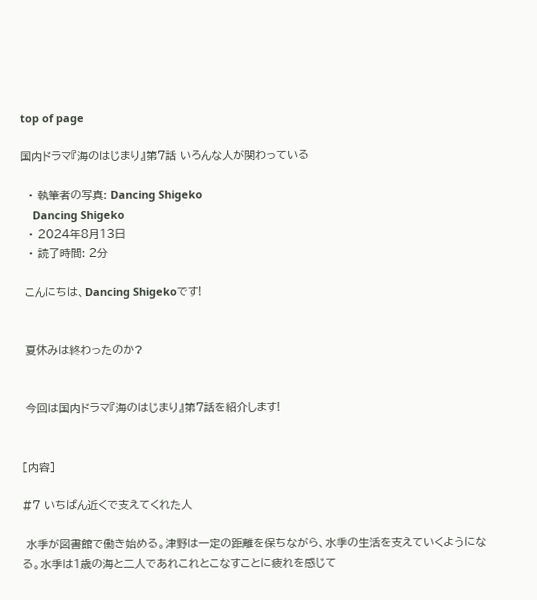top of page

国内ドラマ『海のはじまり』第7話 いろんな人が関わっている

  • 執筆者の写真: Dancing Shigeko
    Dancing Shigeko
  • 2024年8月13日
  • 読了時間: 2分

 こんにちは、Dancing Shigekoです!


 夏休みは終わったのか?


 今回は国内ドラマ『海のはじまり』第7話を紹介します!


[内容]

#7 いちばん近くで支えてくれた人

 水季が図書館で働き始める。津野は一定の距離を保ちながら、水季の生活を支えていくようになる。水季は1歳の海と二人であれこれとこなすことに疲れを感じて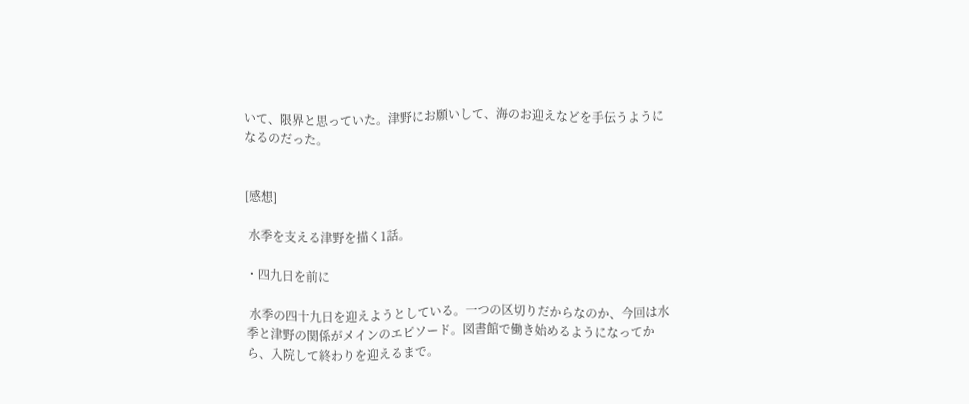いて、限界と思っていた。津野にお願いして、海のお迎えなどを手伝うようになるのだった。


[感想]

 水季を支える津野を描く1話。

・四九日を前に

 水季の四十九日を迎えようとしている。一つの区切りだからなのか、今回は水季と津野の関係がメインのエピソード。図書館で働き始めるようになってから、入院して終わりを迎えるまで。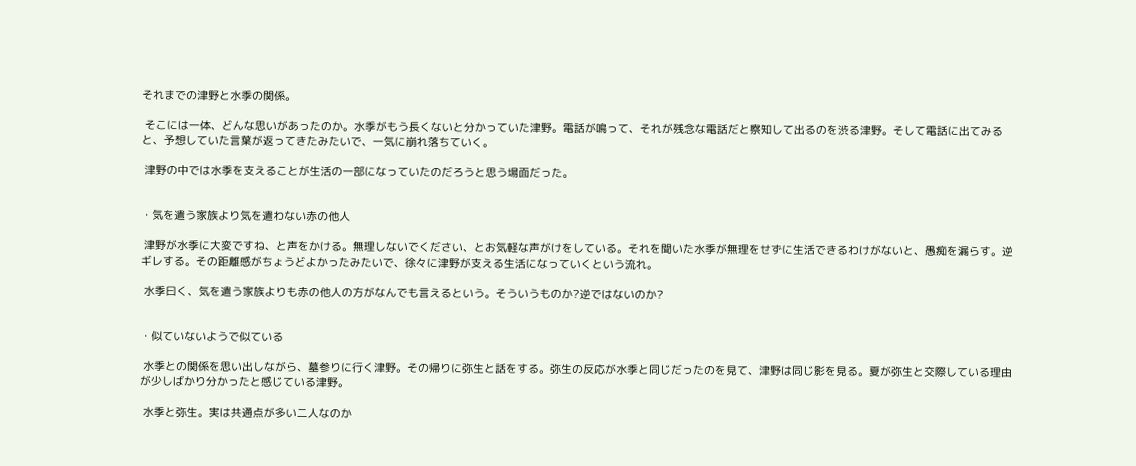それまでの津野と水季の関係。

 そこには一体、どんな思いがあったのか。水季がもう長くないと分かっていた津野。電話が鳴って、それが残念な電話だと察知して出るのを渋る津野。そして電話に出てみると、予想していた言葉が返ってきたみたいで、一気に崩れ落ちていく。

 津野の中では水季を支えることが生活の一部になっていたのだろうと思う場面だった。


・気を遣う家族より気を遣わない赤の他人

 津野が水季に大変ですね、と声をかける。無理しないでください、とお気軽な声がけをしている。それを聞いた水季が無理をせずに生活できるわけがないと、愚痴を漏らす。逆ギレする。その距離感がちょうどよかったみたいで、徐々に津野が支える生活になっていくという流れ。

 水季曰く、気を遣う家族よりも赤の他人の方がなんでも言えるという。そういうものか?逆ではないのか?


・似ていないようで似ている

 水季との関係を思い出しながら、墓参りに行く津野。その帰りに弥生と話をする。弥生の反応が水季と同じだったのを見て、津野は同じ影を見る。夏が弥生と交際している理由が少しばかり分かったと感じている津野。

 水季と弥生。実は共通点が多い二人なのか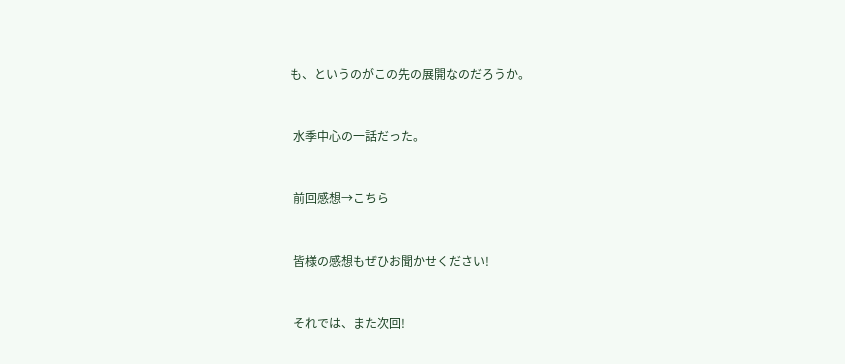も、というのがこの先の展開なのだろうか。


 水季中心の一話だった。


 前回感想→こちら


 皆様の感想もぜひお聞かせください!


 それでは、また次回!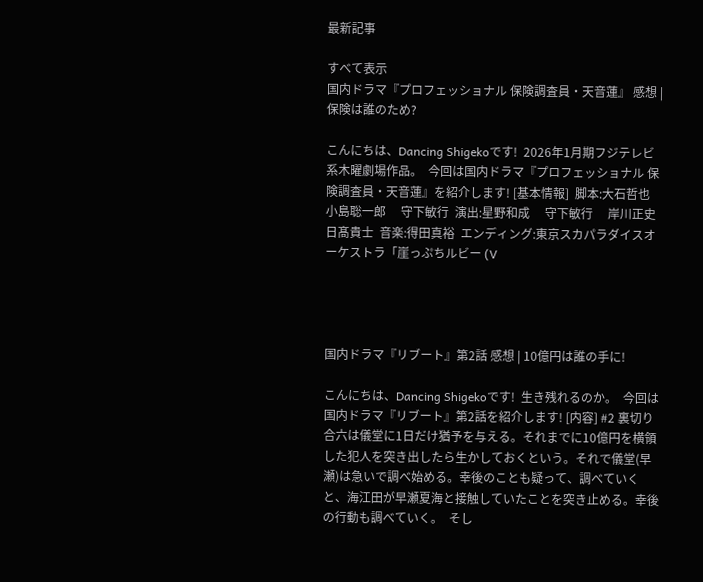最新記事

すべて表示
国内ドラマ『プロフェッショナル 保険調査員・天音蓮』 感想 | 保険は誰のため?

こんにちは、Dancing Shigekoです!  2026年1月期フジテレビ系木曜劇場作品。  今回は国内ドラマ『プロフェッショナル 保険調査員・天音蓮』を紹介します! [基本情報]  脚本:大石哲也     小島聡一郎     守下敏行  演出:星野和成     守下敏行     岸川正史     日髙貴士  音楽:得田真裕  エンディング:東京スカパラダイスオーケストラ「崖っぷちルビー (V




国内ドラマ『リブート』第2話 感想 | 10億円は誰の手に!

こんにちは、Dancing Shigekoです!  生き残れるのか。  今回は国内ドラマ『リブート』第2話を紹介します! [内容] #2 裏切り  合六は儀堂に1日だけ猶予を与える。それまでに10億円を横領した犯人を突き出したら生かしておくという。それで儀堂(早瀬)は急いで調べ始める。幸後のことも疑って、調べていくと、海江田が早瀬夏海と接触していたことを突き止める。幸後の行動も調べていく。  そし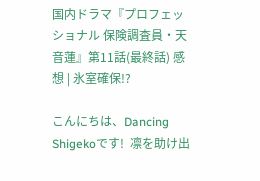国内ドラマ『プロフェッショナル 保険調査員・天音蓮』第11話(最終話) 感想 | 氷室確保!?

こんにちは、Dancing Shigekoです!  凛を助け出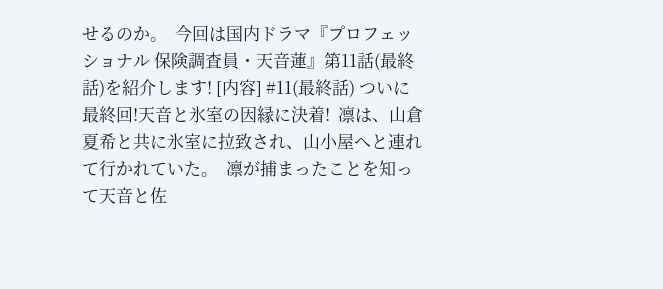せるのか。  今回は国内ドラマ『プロフェッショナル 保険調査員・天音蓮』第11話(最終話)を紹介します! [内容] #11(最終話) ついに最終回!天音と氷室の因縁に決着!  凛は、山倉夏希と共に氷室に拉致され、山小屋へと連れて行かれていた。  凛が捕まったことを知って天音と佐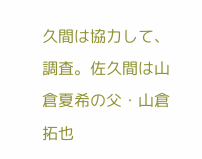久間は協力して、調査。佐久間は山倉夏希の父・山倉拓也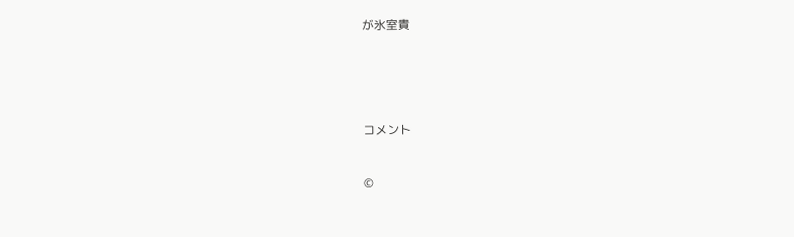が氷室貴





コメント


©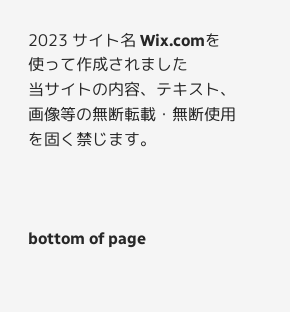2023 サイト名 Wix.comを使って作成されました
当サイトの内容、テキスト、画像等の無断転載・無断使用を固く禁じます。



bottom of page